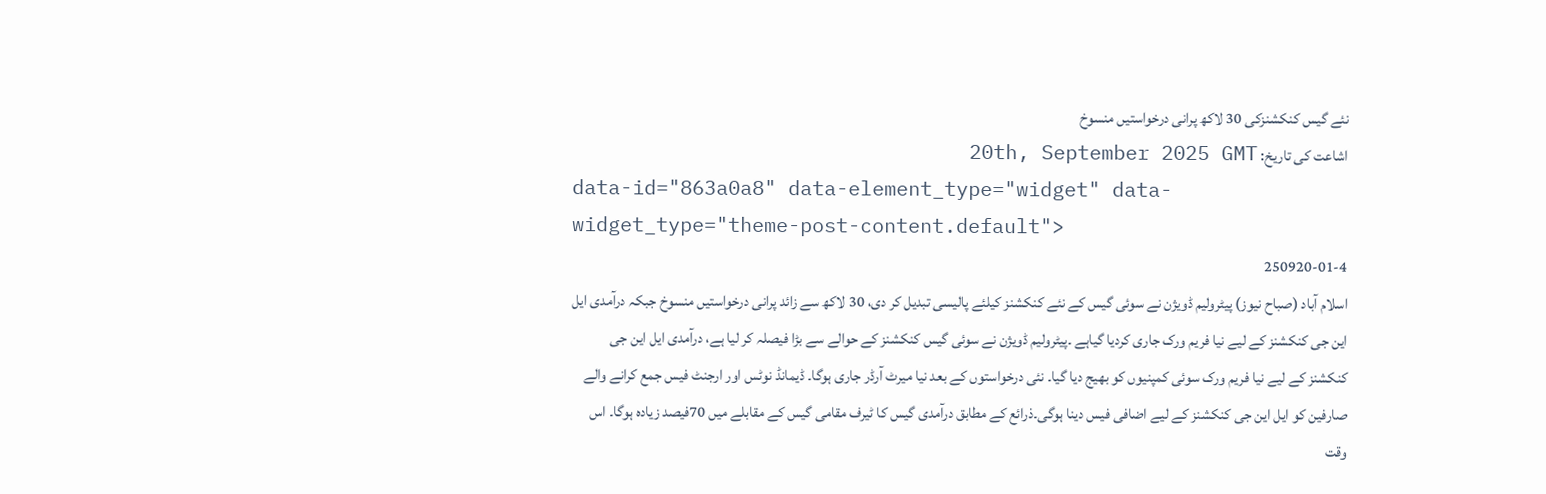نئے گیس کنکشنزکی 30 لاکھ پرانی درخواستیں منسوخ
اشاعت کی تاریخ: 20th, September 2025 GMT
data-id="863a0a8" data-element_type="widget" data-widget_type="theme-post-content.default">
250920-01-4
اسلام آباد (صباح نیوز) پیٹرولیم ڈویژن نے سوئی گیس کے نئے کنکشنز کیلئے پالیسی تبدیل کر دی، 30 لاکھ سے زائد پرانی درخواستیں منسوخ جبکہ درآمدی ایل این جی کنکشنز کے لیے نیا فریم ورک جاری کردیا گیاہے ۔پیٹرولیم ڈویژن نے سوئی گیس کنکشنز کے حوالے سے بڑا فیصلہ کر لیا ہے، درآمدی ایل این جی کنکشنز کے لیے نیا فریم ورک سوئی کمپنیوں کو بھیج دیا گیا۔ نئی درخواستوں کے بعد نیا میرٹ آرڈر جاری ہوگا۔ ڈیمانڈ نوٹس اور ارجنٹ فیس جمع کرانے والے صارفین کو ایل این جی کنکشنز کے لیے اضافی فیس دینا ہوگی۔ذرائع کے مطابق درآمدی گیس کا ٹیرف مقامی گیس کے مقابلے میں 70فیصد زیادہ ہوگا۔ اس وقت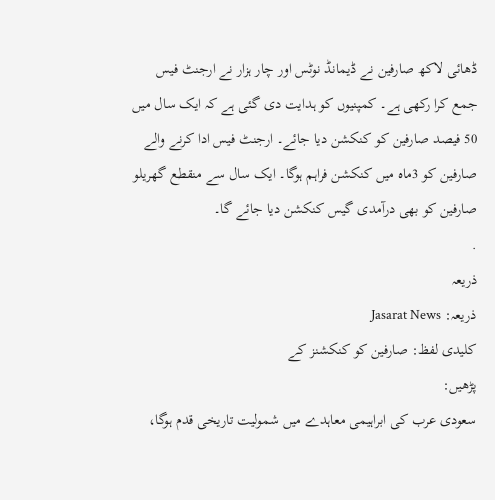ڈھائی لاکھ صارفین نے ڈیمانڈ نوٹس اور چار ہزار نے ارجنٹ فیس جمع کرا رکھی ہے۔ کمپنیوں کو ہدایت دی گئی ہے کہ ایک سال میں 50 فیصد صارفین کو کنکشن دیا جائے۔ ارجنٹ فیس ادا کرنے والے صارفین کو 3ماہ میں کنکشن فراہم ہوگا۔ ایک سال سے منقطع گھریلو صارفین کو بھی درآمدی گیس کنکشن دیا جائے گا۔
.
ذریعہ
ذریعہ: Jasarat News
کلیدی لفظ: صارفین کو کنکشنز کے
پڑھیں:
سعودی عرب کی ابراہیمی معاہدے میں شمولیت تاریخی قدم ہوگا،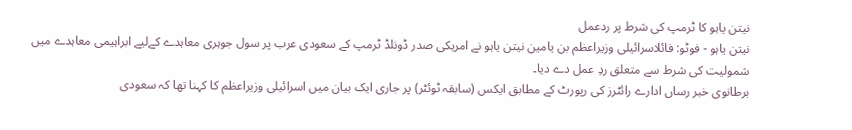نیتن یاہو کا ٹرمپ کی شرط پر ردعمل
نیتن یاہو - فوٹو: فائلاسرائیلی وزیراعظم بن یامین نیتن یاہو نے امریکی صدر ڈونلڈ ٹرمپ کے سعودی عرب پر سول جوہری معاہدے کےلیے ابراہیمی معاہدے میں شمولیت کی شرط سے متعلق ردِ عمل دے دیا۔
برطانوی خبر رساں ادارے رائٹرز کی رپورٹ کے مطابق ایکس (سابقہ ٹوئٹر) پر جاری ایک بیان میں اسرائیلی وزیراعظم کا کہنا تھا کہ سعودی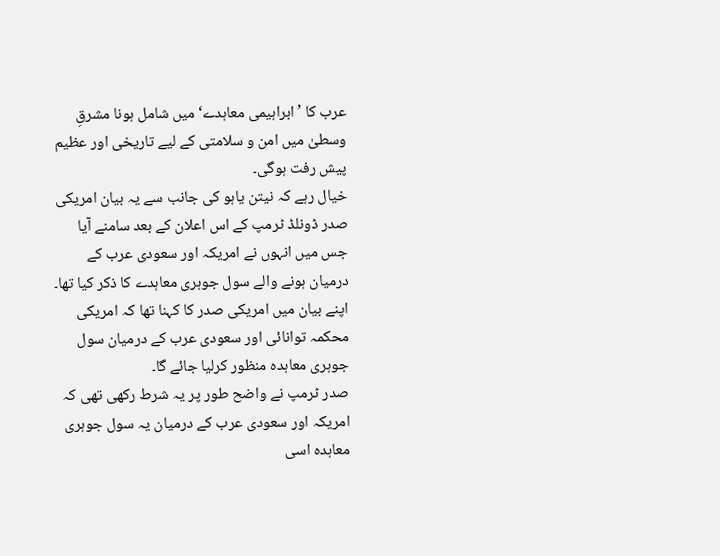عرب کا ’ابراہیمی معاہدے‘ میں شامل ہونا مشرقِ وسطیٰ میں امن و سلامتی کے لیے تاریخی اور عظیم پیش رفت ہوگی۔
خیال رہے کہ نیتن یاہو کی جانب سے یہ بیان امریکی صدر ڈونلڈ ٹرمپ کے اس اعلان کے بعد سامنے آیا جس میں انہوں نے امریکہ اور سعودی عرب کے درمیان ہونے والے سول جوہری معاہدے کا ذکر کیا تھا۔
اپنے بیان میں امریکی صدر کا کہنا تھا کہ امریکی محکمہ توانائی اور سعودی عرب کے درمیان سول جوہری معاہدہ منظور کرلیا جائے گا۔
صدر ٹرمپ نے واضح طور پر یہ شرط رکھی تھی کہ امریکہ اور سعودی عرب کے درمیان یہ سول جوہری معاہدہ اسی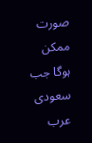صورت ممکن ہوگا جب سعودی عرب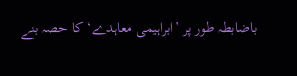باضابطہ طور پر ’ابراہیمی معاہدے‘ کا حصہ بنے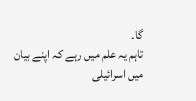گا۔
تاہم یہ علم میں رہے کہ اپنے بیان میں اسرائیلی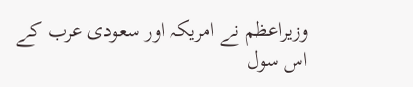وزیراعظم نے امریکہ اور سعودی عرب کے اس سول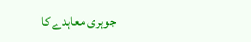جوہری معاہدے کا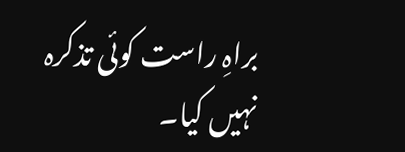براہِ راست کوئی تذکرہ نہیں کیا۔